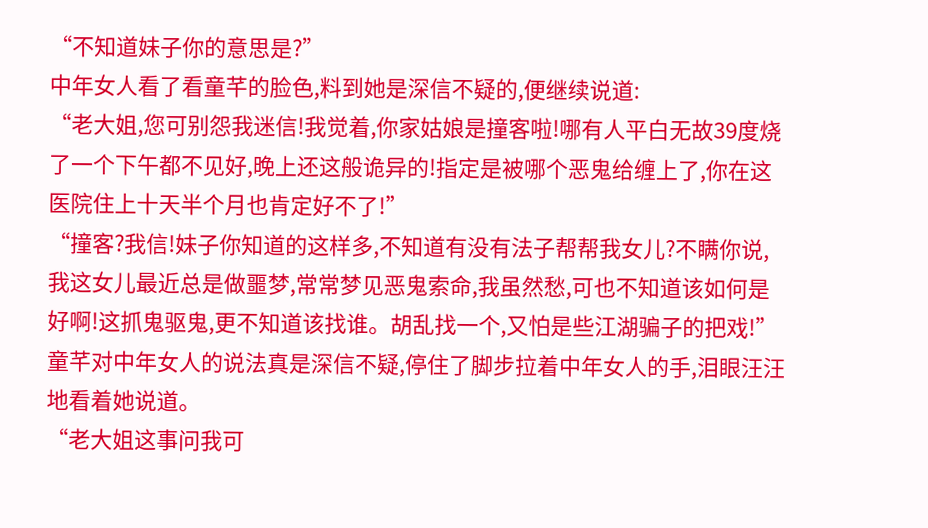“不知道妹子你的意思是?”
中年女人看了看童芊的脸色,料到她是深信不疑的,便继续说道:
“老大姐,您可别怨我迷信!我觉着,你家姑娘是撞客啦!哪有人平白无故39度烧了一个下午都不见好,晚上还这般诡异的!指定是被哪个恶鬼给缠上了,你在这医院住上十天半个月也肯定好不了!”
“撞客?我信!妹子你知道的这样多,不知道有没有法子帮帮我女儿?不瞒你说,我这女儿最近总是做噩梦,常常梦见恶鬼索命,我虽然愁,可也不知道该如何是好啊!这抓鬼驱鬼,更不知道该找谁。胡乱找一个,又怕是些江湖骗子的把戏!”童芊对中年女人的说法真是深信不疑,停住了脚步拉着中年女人的手,泪眼汪汪地看着她说道。
“老大姐这事问我可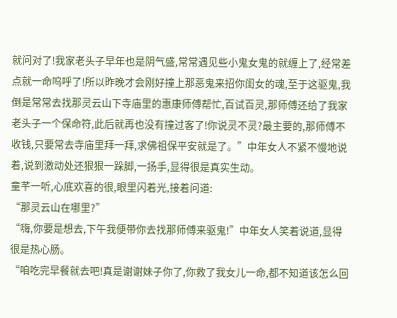就问对了!我家老头子早年也是阴气盛,常常遇见些小鬼女鬼的就缠上了,经常差点就一命呜呼了!所以昨晚才会刚好撞上那恶鬼来招你闺女的魂,至于这驱鬼,我倒是常常去找那灵云山下寺庙里的惠康师傅帮忙,百试百灵,那师傅还给了我家老头子一个保命符,此后就再也没有撞过客了!你说灵不灵?最主要的,那师傅不收钱,只要常去寺庙里拜一拜,求佛祖保平安就是了。”中年女人不紧不慢地说着,说到激动处还狠狠一跺脚,一扬手,显得很是真实生动。
童芊一听,心底欢喜的很,眼里闪着光,接着问道:
“那灵云山在哪里?”
“嗨,你要是想去,下午我便带你去找那师傅来驱鬼!”中年女人笑着说道,显得很是热心肠。
“咱吃完早餐就去吧!真是谢谢妹子你了,你救了我女儿一命,都不知道该怎么回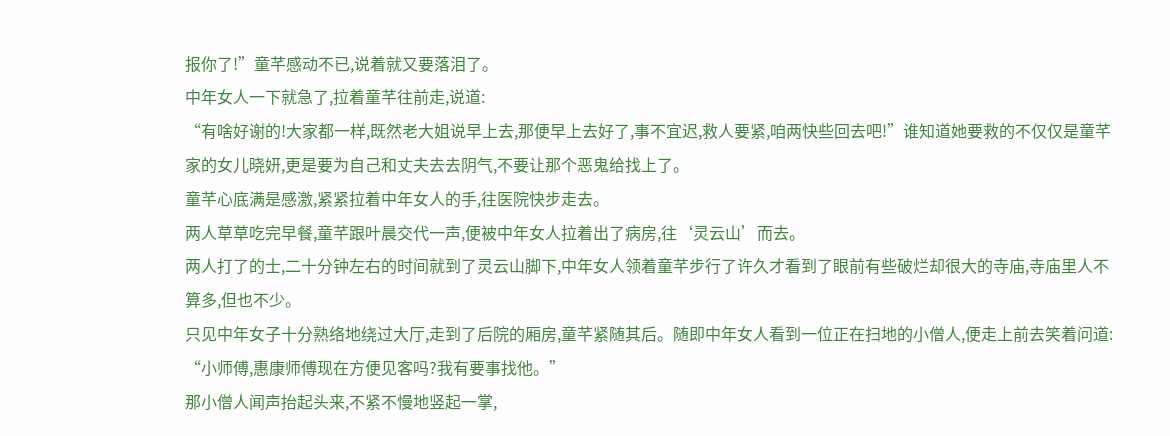报你了!”童芊感动不已,说着就又要落泪了。
中年女人一下就急了,拉着童芊往前走,说道:
“有啥好谢的!大家都一样,既然老大姐说早上去,那便早上去好了,事不宜迟,救人要紧,咱两快些回去吧!”谁知道她要救的不仅仅是童芊家的女儿晓妍,更是要为自己和丈夫去去阴气,不要让那个恶鬼给找上了。
童芊心底满是感激,紧紧拉着中年女人的手,往医院快步走去。
两人草草吃完早餐,童芊跟叶晨交代一声,便被中年女人拉着出了病房,往‘灵云山’而去。
两人打了的士,二十分钟左右的时间就到了灵云山脚下,中年女人领着童芊步行了许久才看到了眼前有些破烂却很大的寺庙,寺庙里人不算多,但也不少。
只见中年女子十分熟络地绕过大厅,走到了后院的厢房,童芊紧随其后。随即中年女人看到一位正在扫地的小僧人,便走上前去笑着问道:
“小师傅,惠康师傅现在方便见客吗?我有要事找他。”
那小僧人闻声抬起头来,不紧不慢地竖起一掌,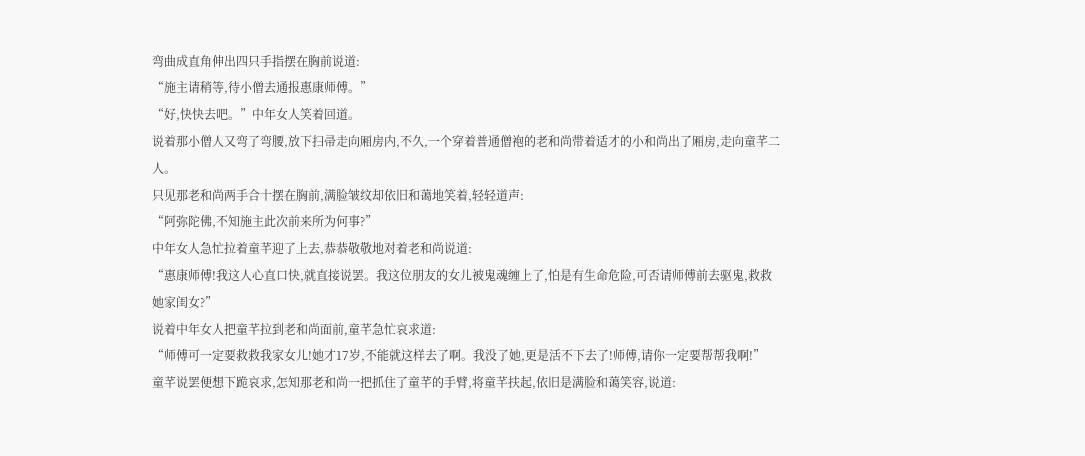弯曲成直角伸出四只手指摆在胸前说道:
“施主请稍等,待小僧去通报惠康师傅。”
“好,快快去吧。”中年女人笑着回道。
说着那小僧人又弯了弯腰,放下扫帚走向厢房内,不久,一个穿着普通僧袍的老和尚带着适才的小和尚出了厢房,走向童芊二人。
只见那老和尚两手合十摆在胸前,满脸皱纹却依旧和蔼地笑着,轻轻道声:
“阿弥陀佛,不知施主此次前来所为何事?”
中年女人急忙拉着童芊迎了上去,恭恭敬敬地对着老和尚说道:
“惠康师傅!我这人心直口快,就直接说罢。我这位朋友的女儿被鬼魂缠上了,怕是有生命危险,可否请师傅前去驱鬼,救救她家闺女?”
说着中年女人把童芊拉到老和尚面前,童芊急忙哀求道:
“师傅可一定要救救我家女儿!她才17岁,不能就这样去了啊。我没了她,更是活不下去了!师傅,请你一定要帮帮我啊!”
童芊说罢便想下跪哀求,怎知那老和尚一把抓住了童芊的手臂,将童芊扶起,依旧是满脸和蔼笑容,说道: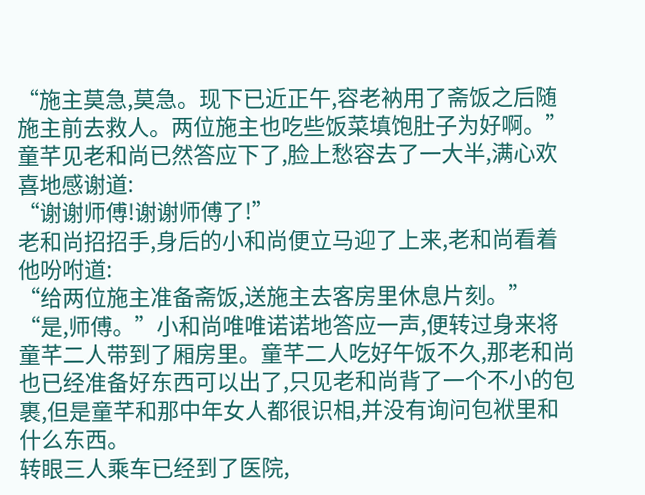“施主莫急,莫急。现下已近正午,容老衲用了斋饭之后随施主前去救人。两位施主也吃些饭菜填饱肚子为好啊。”
童芊见老和尚已然答应下了,脸上愁容去了一大半,满心欢喜地感谢道:
“谢谢师傅!谢谢师傅了!”
老和尚招招手,身后的小和尚便立马迎了上来,老和尚看着他吩咐道:
“给两位施主准备斋饭,送施主去客房里休息片刻。”
“是,师傅。”小和尚唯唯诺诺地答应一声,便转过身来将童芊二人带到了厢房里。童芊二人吃好午饭不久,那老和尚也已经准备好东西可以出了,只见老和尚背了一个不小的包裹,但是童芊和那中年女人都很识相,并没有询问包袱里和什么东西。
转眼三人乘车已经到了医院,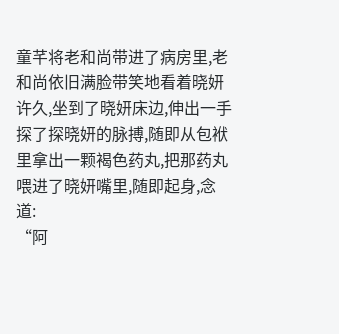童芊将老和尚带进了病房里,老和尚依旧满脸带笑地看着晓妍许久,坐到了晓妍床边,伸出一手探了探晓妍的脉搏,随即从包袱里拿出一颗褐色药丸,把那药丸喂进了晓妍嘴里,随即起身,念道:
“阿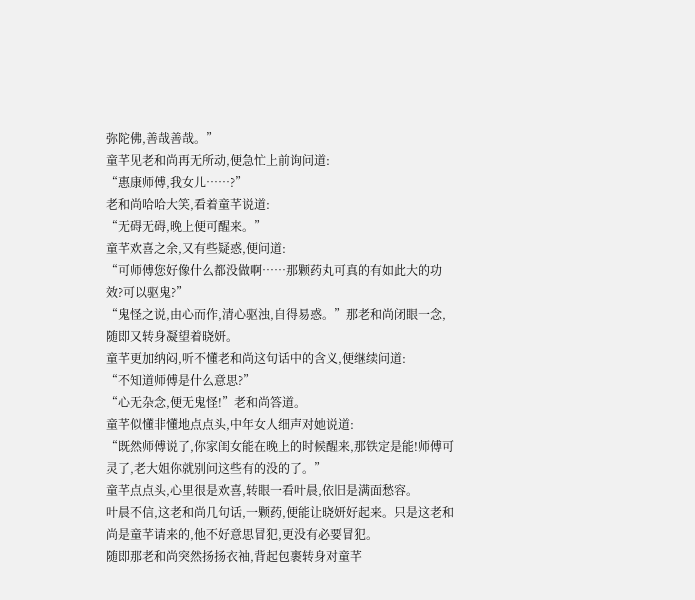弥陀佛,善哉善哉。”
童芊见老和尚再无所动,便急忙上前询问道:
“惠康师傅,我女儿……?”
老和尚哈哈大笑,看着童芊说道:
“无碍无碍,晚上便可醒来。”
童芊欢喜之余,又有些疑惑,便问道:
“可师傅您好像什么都没做啊……那颗药丸可真的有如此大的功效?可以驱鬼?”
“鬼怪之说,由心而作,清心驱浊,自得易惑。”那老和尚闭眼一念,随即又转身凝望着晓妍。
童芊更加纳闷,听不懂老和尚这句话中的含义,便继续问道:
“不知道师傅是什么意思?”
“心无杂念,便无鬼怪!”老和尚答道。
童芊似懂非懂地点点头,中年女人细声对她说道:
“既然师傅说了,你家闺女能在晚上的时候醒来,那铁定是能!师傅可灵了,老大姐你就别问这些有的没的了。”
童芊点点头,心里很是欢喜,转眼一看叶晨,依旧是满面愁容。
叶晨不信,这老和尚几句话,一颗药,便能让晓妍好起来。只是这老和尚是童芊请来的,他不好意思冒犯,更没有必要冒犯。
随即那老和尚突然扬扬衣袖,背起包裹转身对童芊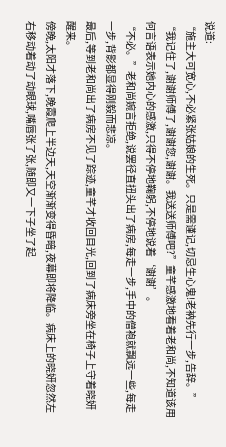说道:
“施主大可宽心,不必紧张姑娘的生死。只是需谨记,切忌生心鬼!老衲先行一步,告辞。”
“我记住了,谢谢师傅了,谢谢您,谢谢。我送送师傅吧?”童芊感激地看着老和尚,不知道该用何言语表示她内心的感激,只得不停地鞠躬,不停地说着‘谢谢’。
“不必。”老和尚婉言拒绝,说罢径直扭头出了病房,每走一步,手中的僧袍就飘远一些,每走一步,背影都显得刚毅而悲凉。
最后,等到老和尚出了病房不见了踪迹,童芊才收回目光,回到了病床旁坐在椅子上守着晓妍醒来。
傍晚,太阳才落下,晚霞爬上半边天,天空渐渐变得昏暗,夜幕即将降临。病床上的晓妍忽然左右移动着动了动眼球,嘴唇张了张,随即又一下子坐了起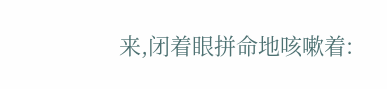来,闭着眼拼命地咳嗽着: